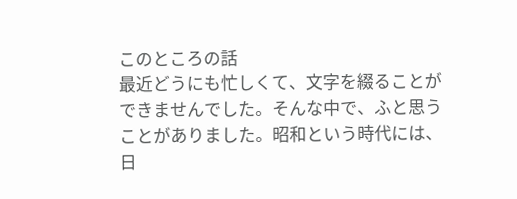このところの話
最近どうにも忙しくて、文字を綴ることができませんでした。そんな中で、ふと思うことがありました。昭和という時代には、日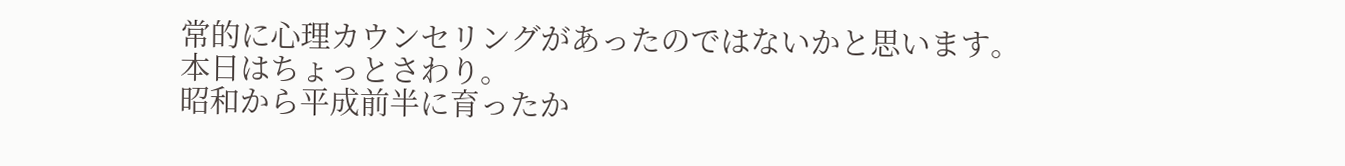常的に心理カウンセリングがあったのではないかと思います。
本日はちょっとさわり。
昭和から平成前半に育ったか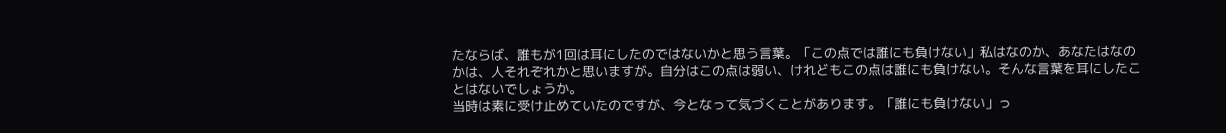たならば、誰もが1回は耳にしたのではないかと思う言葉。「この点では誰にも負けない」私はなのか、あなたはなのかは、人それぞれかと思いますが。自分はこの点は弱い、けれどもこの点は誰にも負けない。そんな言葉を耳にしたことはないでしょうか。
当時は素に受け止めていたのですが、今となって気づくことがあります。「誰にも負けない」っ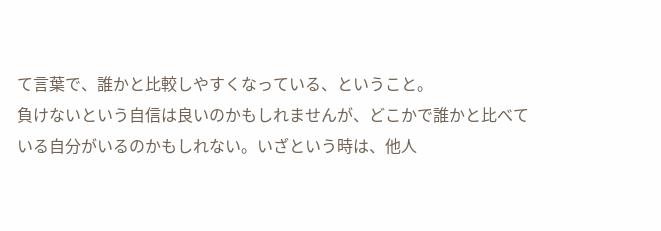て言葉で、誰かと比較しやすくなっている、ということ。
負けないという自信は良いのかもしれませんが、どこかで誰かと比べている自分がいるのかもしれない。いざという時は、他人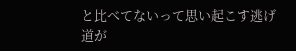と比べてないって思い起こす逃げ道が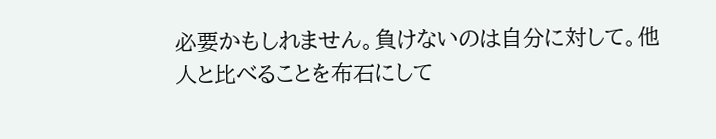必要かもしれません。負けないのは自分に対して。他人と比べることを布石にして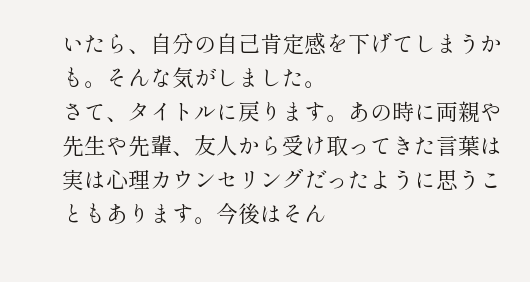いたら、自分の自己肯定感を下げてしまうかも。そんな気がしました。
さて、タイトルに戻ります。あの時に両親や先生や先輩、友人から受け取ってきた言葉は実は心理カウンセリングだったように思うこともあります。今後はそん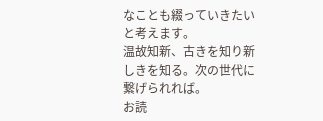なことも綴っていきたいと考えます。
温故知新、古きを知り新しきを知る。次の世代に繋げられれば。
お読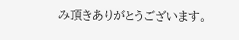み頂きありがとうございます。